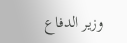وزير الدفاع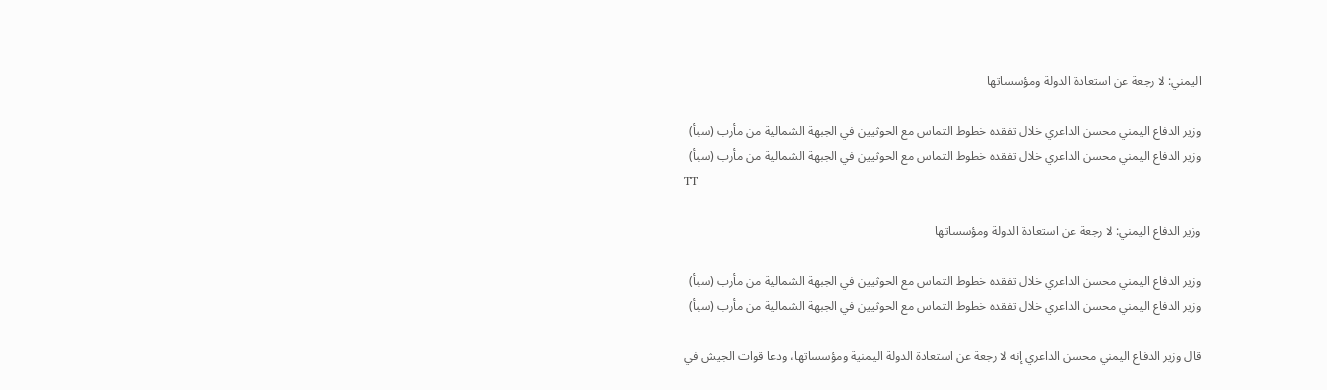اليمني: لا رجعة عن استعادة الدولة ومؤسساتها

وزير الدفاع اليمني محسن الداعري خلال تفقده خطوط التماس مع الحوثيين في الجبهة الشمالية من مأرب (سبأ)
وزير الدفاع اليمني محسن الداعري خلال تفقده خطوط التماس مع الحوثيين في الجبهة الشمالية من مأرب (سبأ)
TT

وزير الدفاع اليمني: لا رجعة عن استعادة الدولة ومؤسساتها

وزير الدفاع اليمني محسن الداعري خلال تفقده خطوط التماس مع الحوثيين في الجبهة الشمالية من مأرب (سبأ)
وزير الدفاع اليمني محسن الداعري خلال تفقده خطوط التماس مع الحوثيين في الجبهة الشمالية من مأرب (سبأ)

قال وزير الدفاع اليمني محسن الداعري إنه لا رجعة عن استعادة الدولة اليمنية ومؤسساتها، ودعا قوات الجيش في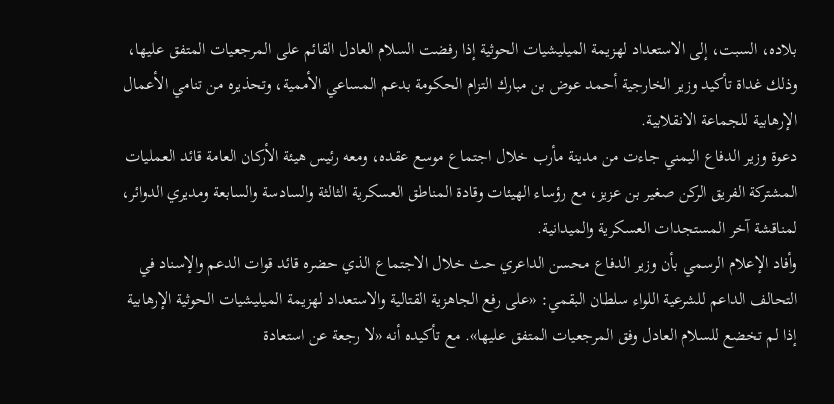بلاده، السبت، إلى الاستعداد لهزيمة الميليشيات الحوثية إذا رفضت السلام العادل القائم على المرجعيات المتفق عليها، وذلك غداة تأكيد وزير الخارجية أحمد عوض بن مبارك التزام الحكومة بدعم المساعي الأممية، وتحذيره من تنامي الأعمال الإرهابية للجماعة الانقلابية.
دعوة وزير الدفاع اليمني جاءت من مدينة مأرب خلال اجتماع موسع عقده، ومعه رئيس هيئة الأركان العامة قائد العمليات المشتركة الفريق الركن صغير بن عزيز، مع رؤساء الهيئات وقادة المناطق العسكرية الثالثة والسادسة والسابعة ومديري الدوائر، لمناقشة آخر المستجدات العسكرية والميدانية.
وأفاد الإعلام الرسمي بأن وزير الدفاع محسن الداعري حث خلال الاجتماع الذي حضره قائد قوات الدعم والإسناد في التحالف الداعم للشرعية اللواء سلطان البقمي: «على رفع الجاهزية القتالية والاستعداد لهزيمة الميليشيات الحوثية الإرهابية إذا لم تخضع للسلام العادل وفق المرجعيات المتفق عليها». مع تأكيده أنه «لا رجعة عن استعادة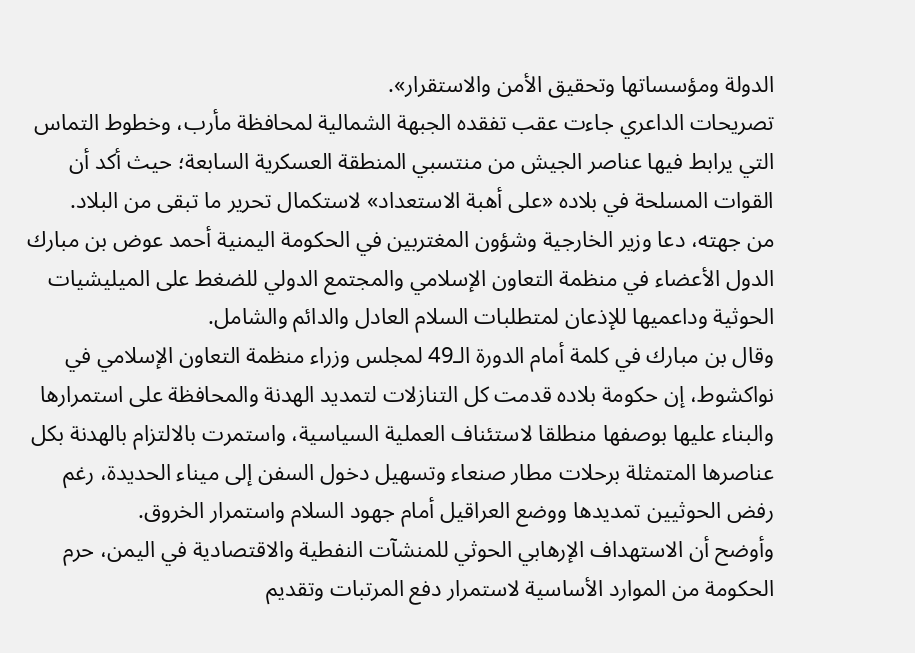الدولة ومؤسساتها وتحقيق الأمن والاستقرار».
تصريحات الداعري جاءت عقب تفقده الجبهة الشمالية لمحافظة مأرب، وخطوط التماس التي يرابط فيها عناصر الجيش من منتسبي المنطقة العسكرية السابعة؛ حيث أكد أن القوات المسلحة في بلاده «على أهبة الاستعداد» لاستكمال تحرير ما تبقى من البلاد.
من جهته، دعا وزير الخارجية وشؤون المغتربين في الحكومة اليمنية أحمد عوض بن مبارك الدول الأعضاء في منظمة التعاون الإسلامي والمجتمع الدولي للضغط على الميليشيات الحوثية وداعميها للإذعان لمتطلبات السلام العادل والدائم والشامل.
وقال بن مبارك في كلمة أمام الدورة الـ49 لمجلس وزراء منظمة التعاون الإسلامي في نواكشوط، إن حكومة بلاده قدمت كل التنازلات لتمديد الهدنة والمحافظة على استمرارها والبناء عليها بوصفها منطلقا لاستئناف العملية السياسية، واستمرت بالالتزام بالهدنة بكل عناصرها المتمثلة برحلات مطار صنعاء وتسهيل دخول السفن إلى ميناء الحديدة، رغم رفض الحوثيين تمديدها ووضع العراقيل أمام جهود السلام واستمرار الخروق.
وأوضح أن الاستهداف الإرهابي الحوثي للمنشآت النفطية والاقتصادية في اليمن، حرم الحكومة من الموارد الأساسية لاستمرار دفع المرتبات وتقديم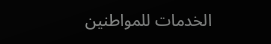الخدمات للمواطنين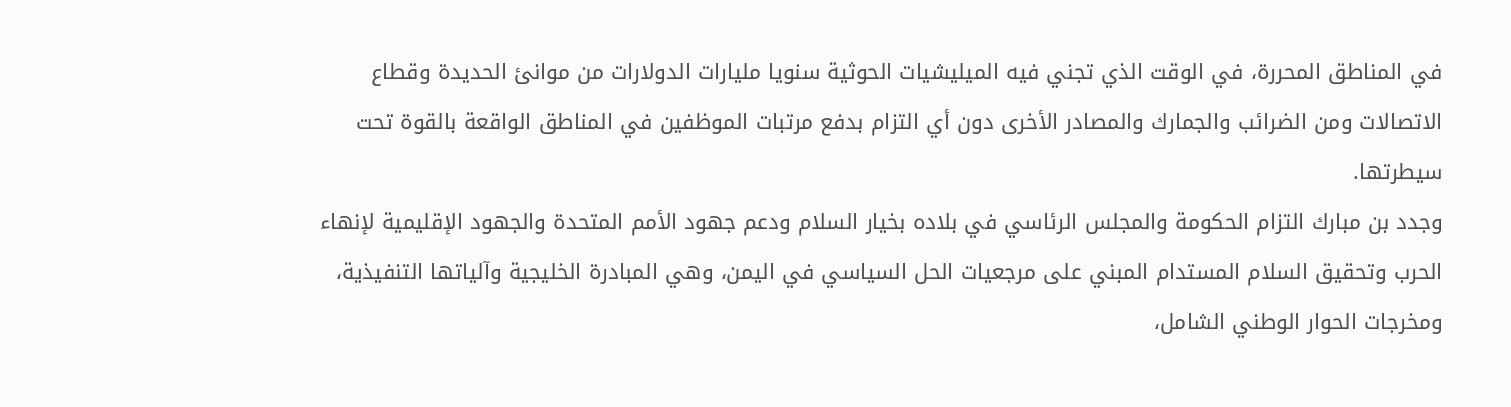في المناطق المحررة، في الوقت الذي تجني فيه الميليشيات الحوثية سنويا مليارات الدولارات من موانئ الحديدة وقطاع الاتصالات ومن الضرائب والجمارك والمصادر الأخرى دون أي التزام بدفع مرتبات الموظفين في المناطق الواقعة بالقوة تحت سيطرتها.
وجدد بن مبارك التزام الحكومة والمجلس الرئاسي في بلاده بخيار السلام ودعم جهود الأمم المتحدة والجهود الإقليمية لإنهاء الحرب وتحقيق السلام المستدام المبني على مرجعيات الحل السياسي في اليمن، وهي المبادرة الخليجية وآلياتها التنفيذية، ومخرجات الحوار الوطني الشامل،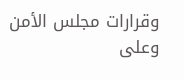وقرارات مجلس الأمن وعلى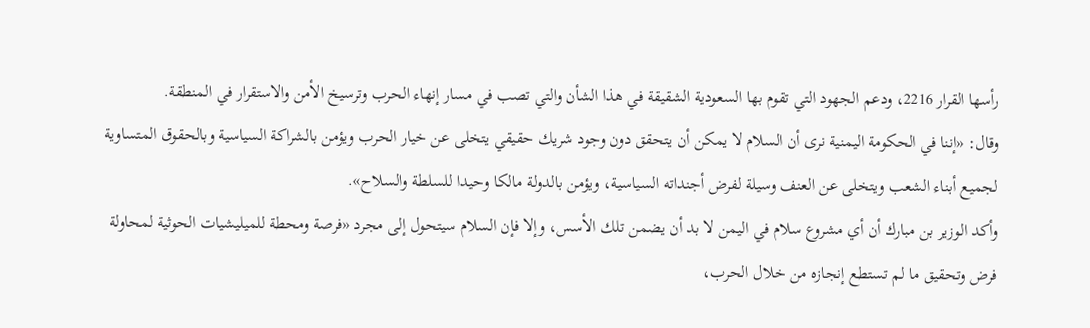رأسها القرار 2216، ودعم الجهود التي تقوم بها السعودية الشقيقة في هذا الشأن والتي تصب في مسار إنهاء الحرب وترسيخ الأمن والاستقرار في المنطقة.
وقال: «إننا في الحكومة اليمنية نرى أن السلام لا يمكن أن يتحقق دون وجود شريك حقيقي يتخلى عن خيار الحرب ويؤمن بالشراكة السياسية وبالحقوق المتساوية لجميع أبناء الشعب ويتخلى عن العنف وسيلة لفرض أجنداته السياسية، ويؤمن بالدولة مالكا وحيدا للسلطة والسلاح».
وأكد الوزير بن مبارك أن أي مشروع سلام في اليمن لا بد أن يضمن تلك الأسس، وإلا فإن السلام سيتحول إلى مجرد «فرصة ومحطة للميليشيات الحوثية لمحاولة فرض وتحقيق ما لم تستطع إنجازه من خلال الحرب،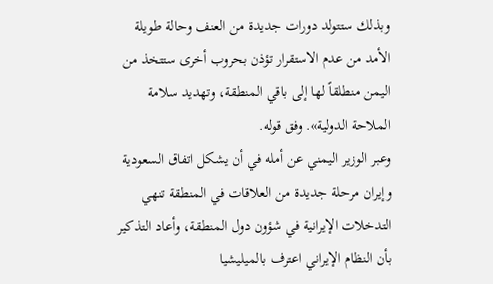وبذلك ستتولد دورات جديدة من العنف وحالة طويلة الأمد من عدم الاستقرار تؤذن بحروب أخرى ستتخذ من اليمن منطلقاً لها إلى باقي المنطقة، وتهديد سلامة الملاحة الدولية». وفق قوله.
وعبر الوزير اليمني عن أمله في أن يشكل اتفاق السعودية وإيران مرحلة جديدة من العلاقات في المنطقة تنهي التدخلات الإيرانية في شؤون دول المنطقة، وأعاد التذكير بأن النظام الإيراني اعترف بالميليشيا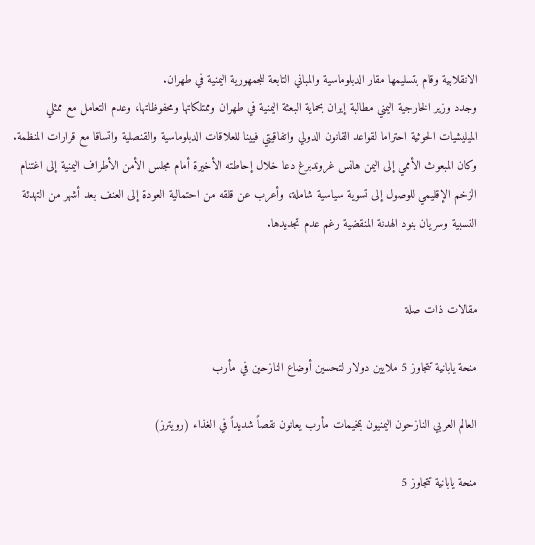الانقلابية وقام بتسليمها مقار الدبلوماسية والمباني التابعة للجمهورية اليمنية في طهران.
وجدد وزير الخارجية اليمني مطالبة إيران بحماية البعثة اليمنية في طهران وممتلكاتها ومحفوظاتها، وعدم التعامل مع ممثلي الميليشيات الحوثية احتراما لقواعد القانون الدولي واتفاقيتي فيينا للعلاقات الدبلوماسية والقنصلية واتساقا مع قرارات المنظمة.
وكان المبعوث الأممي إلى اليمن هانس غروندبرغ دعا خلال إحاطته الأخيرة أمام مجلس الأمن الأطراف اليمنية إلى اغتنام الزخم الإقليمي للوصول إلى تسوية سياسية شاملة، وأعرب عن قلقه من احتمالية العودة إلى العنف بعد أشهر من التهدئة النسبية وسريان بنود الهدنة المنقضية رغم عدم تجديدها.


مقالات ذات صلة

منحة يابانية تتجاوز 5 ملايين دولار لتحسين أوضاع النازحين في مأرب

العالم العربي النازحون اليمنيون بمخيمات مأرب يعانون نقصاً شديداً في الغذاء (رويترز)

منحة يابانية تتجاوز 5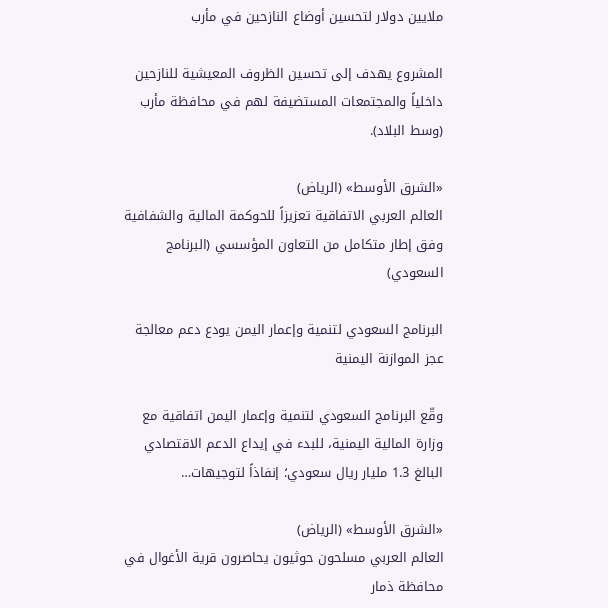ملايين دولار لتحسين أوضاع النازحين في مأرب

المشروع يهدف إلى تحسين الظروف المعيشية للنازحين داخلياً والمجتمعات المستضيفة لهم في محافظة مأرب (وسط البلاد).

«الشرق الأوسط» (الرياض)
العالم العربي الاتفاقية تعزيزاً للحوكمة المالية والشفافية وفق إطار متكامل من التعاون المؤسسي (البرنامج السعودي)

البرنامج السعودي لتنمية وإعمار اليمن يودع دعم معالجة عجز الموازنة اليمنية

وقّع البرنامج السعودي لتنمية وإعمار اليمن اتفاقية مع وزارة المالية اليمنية، للبدء في إيداع الدعم الاقتصادي البالغ 1.3 مليار ريال سعودي؛ إنفاذاً لتوجيهات…

«الشرق الأوسط» (الرياض)
العالم العربي مسلحون حوثيون يحاصرون قرية الأغوال في محافظة ذمار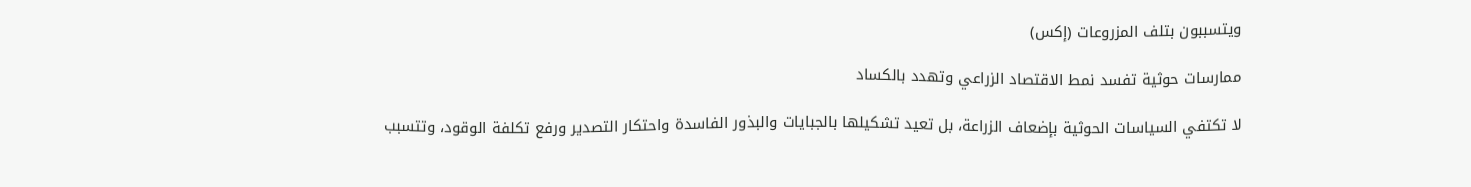ويتسببون بتلف المزروعات (إكس)

ممارسات حوثية تفسد نمط الاقتصاد الزراعي وتهدد بالكساد

لا تكتفي السياسات الحوثية بإضعاف الزراعة، بل تعيد تشكيلها بالجبايات والبذور الفاسدة واحتكار التصدير ورفع تكلفة الوقود، وتتسبب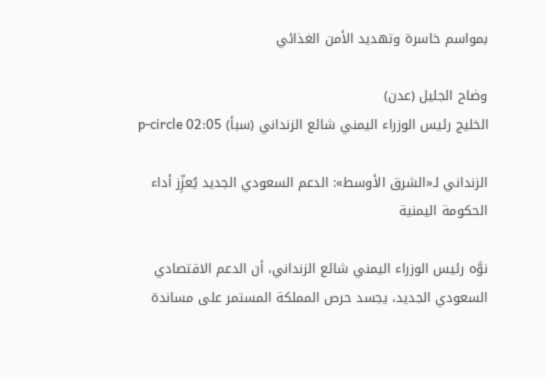بمواسم خاسرة وتهديد الأمن الغذائي

وضاح الجليل (عدن)
الخليج رئيس الوزراء اليمني شائع الزنداني (سبأ) p-circle 02:05

الزنداني لـ«الشرق الأوسط»: الدعم السعودي الجديد يُعزِّز أداء الحكومة اليمنية

نوَّه رئيس الوزراء اليمني شائع الزنداني، أن الدعم الاقتصادي السعودي الجديد، يجسد حرص المملكة المستمر على مساندة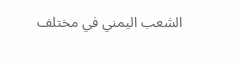الشعب اليمني في مختلف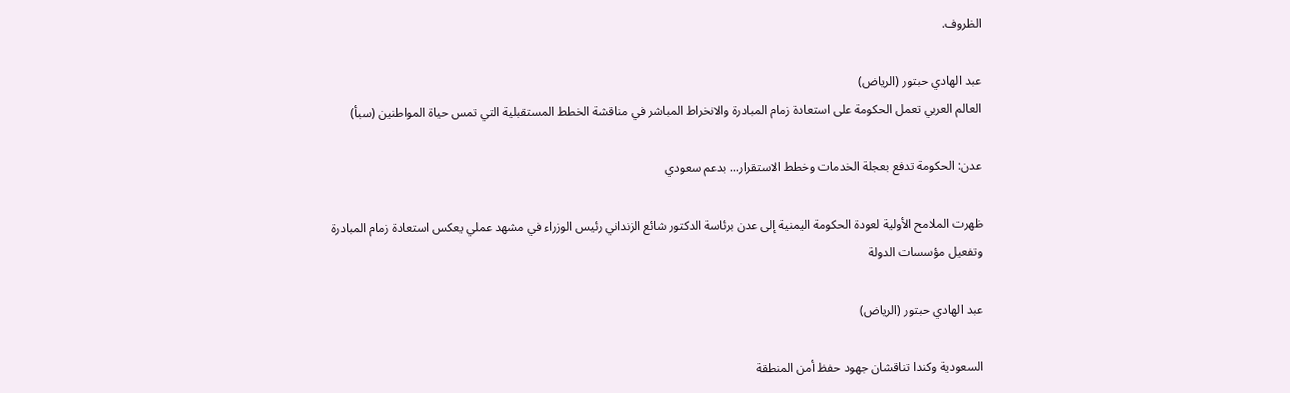الظروف.

عبد الهادي حبتور (الرياض)
العالم العربي تعمل الحكومة على استعادة زمام المبادرة والانخراط المباشر في مناقشة الخطط المستقبلية التي تمس حياة المواطنين (سبأ)

عدن: الحكومة تدفع بعجلة الخدمات وخطط الاستقرار... بدعم سعودي

ظهرت الملامح الأولية لعودة الحكومة اليمنية إلى عدن برئاسة الدكتور شائع الزنداني رئيس الوزراء في مشهد عملي يعكس استعادة زمام المبادرة وتفعيل مؤسسات الدولة

عبد الهادي حبتور (الرياض)

السعودية وكندا تناقشان جهود حفظ أمن المنطقة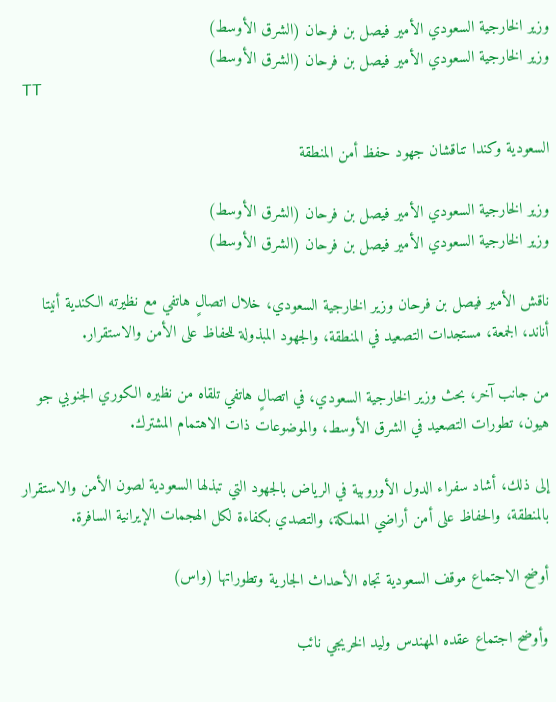وزير الخارجية السعودي الأمير فيصل بن فرحان (الشرق الأوسط)
وزير الخارجية السعودي الأمير فيصل بن فرحان (الشرق الأوسط)
TT

السعودية وكندا تناقشان جهود حفظ أمن المنطقة

وزير الخارجية السعودي الأمير فيصل بن فرحان (الشرق الأوسط)
وزير الخارجية السعودي الأمير فيصل بن فرحان (الشرق الأوسط)

ناقش الأمير فيصل بن فرحان وزير الخارجية السعودي، خلال اتصالٍ هاتفي مع نظيرته الكندية أنيتا أناند، الجمعة، مستجدات التصعيد في المنطقة، والجهود المبذولة للحفاظ على الأمن والاستقرار.

من جانب آخر، بحث وزير الخارجية السعودي، في اتصالٍ هاتفي تلقاه من نظيره الكوري الجنوبي جو هيون، تطورات التصعيد في الشرق الأوسط، والموضوعات ذات الاهتمام المشترك.

إلى ذلك، أشاد سفراء الدول الأوروبية في الرياض بالجهود التي تبذلها السعودية لصون الأمن والاستقرار بالمنطقة، والحفاظ على أمن أراضي المملكة، والتصدي بكفاءة لكل الهجمات الإيرانية السافرة.

أوضح الاجتماع موقف السعودية تجاه الأحداث الجارية وتطوراتها (واس)

وأوضح اجتماع عقده المهندس وليد الخريجي نائب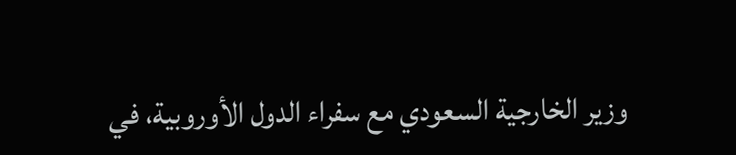وزير الخارجية السعودي مع سفراء الدول الأوروبية، في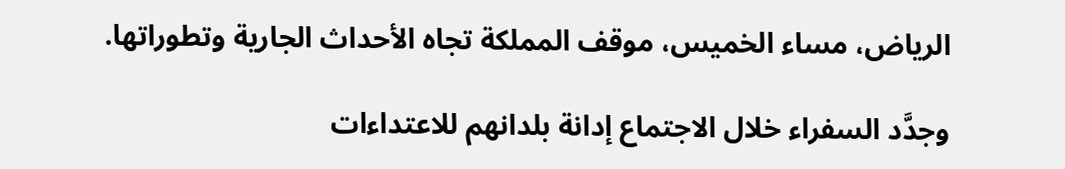الرياض، مساء الخميس، موقف المملكة تجاه الأحداث الجارية وتطوراتها.

وجدَّد السفراء خلال الاجتماع إدانة بلدانهم للاعتداءات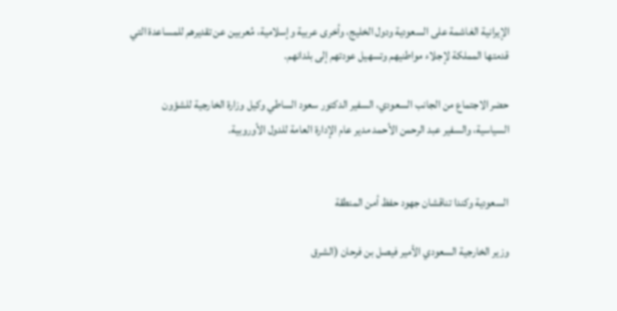الإيرانية الغاشمة على السعودية ودول الخليج، وأخرى عربية وإسلامية، مُعربين عن تقديرهم للمساعدة التي قدمتها المملكة لإجلاء مواطنيهم وتسهيل عودتهم إلى بلدانهم.

حضر الاجتماع من الجانب السعودي، السفير الدكتور سعود الساطي وكيل وزارة الخارجية للشؤون السياسية، والسفير عبد الرحمن الأحمد مدير عام الإدارة العامة للدول الأوروبية.


السعودية وكندا تناقشان جهود حفظ أمن المنطقة

وزير الخارجية السعودي الأمير فيصل بن فرحان (الشرق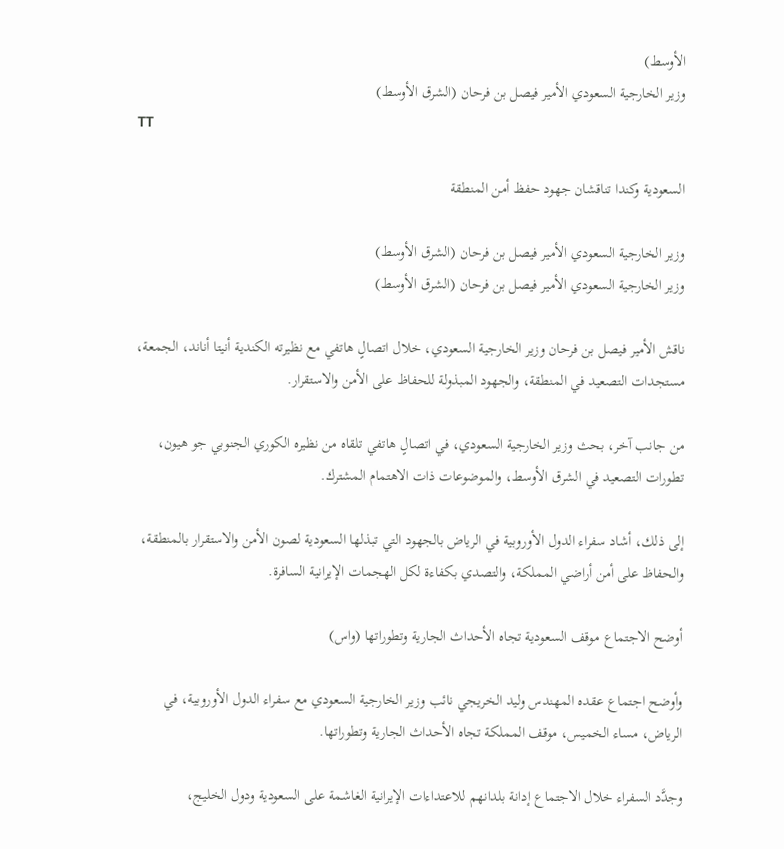الأوسط)
وزير الخارجية السعودي الأمير فيصل بن فرحان (الشرق الأوسط)
TT

السعودية وكندا تناقشان جهود حفظ أمن المنطقة

وزير الخارجية السعودي الأمير فيصل بن فرحان (الشرق الأوسط)
وزير الخارجية السعودي الأمير فيصل بن فرحان (الشرق الأوسط)

ناقش الأمير فيصل بن فرحان وزير الخارجية السعودي، خلال اتصالٍ هاتفي مع نظيرته الكندية أنيتا أناند، الجمعة، مستجدات التصعيد في المنطقة، والجهود المبذولة للحفاظ على الأمن والاستقرار.

من جانب آخر، بحث وزير الخارجية السعودي، في اتصالٍ هاتفي تلقاه من نظيره الكوري الجنوبي جو هيون، تطورات التصعيد في الشرق الأوسط، والموضوعات ذات الاهتمام المشترك.

إلى ذلك، أشاد سفراء الدول الأوروبية في الرياض بالجهود التي تبذلها السعودية لصون الأمن والاستقرار بالمنطقة، والحفاظ على أمن أراضي المملكة، والتصدي بكفاءة لكل الهجمات الإيرانية السافرة.

أوضح الاجتماع موقف السعودية تجاه الأحداث الجارية وتطوراتها (واس)

وأوضح اجتماع عقده المهندس وليد الخريجي نائب وزير الخارجية السعودي مع سفراء الدول الأوروبية، في الرياض، مساء الخميس، موقف المملكة تجاه الأحداث الجارية وتطوراتها.

وجدَّد السفراء خلال الاجتماع إدانة بلدانهم للاعتداءات الإيرانية الغاشمة على السعودية ودول الخليج،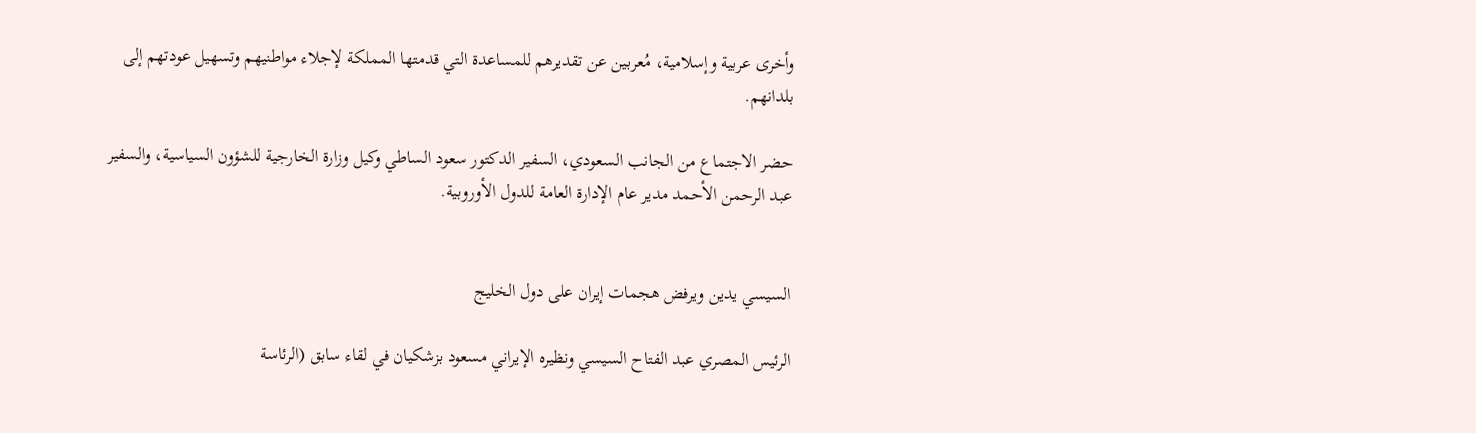وأخرى عربية وإسلامية، مُعربين عن تقديرهم للمساعدة التي قدمتها المملكة لإجلاء مواطنيهم وتسهيل عودتهم إلى بلدانهم.

حضر الاجتماع من الجانب السعودي، السفير الدكتور سعود الساطي وكيل وزارة الخارجية للشؤون السياسية، والسفير عبد الرحمن الأحمد مدير عام الإدارة العامة للدول الأوروبية.


السيسي يدين ويرفض هجمات إيران على دول الخليج

الرئيس المصري عبد الفتاح السيسي ونظيره الإيراني مسعود بزشكيان في لقاء سابق (الرئاسة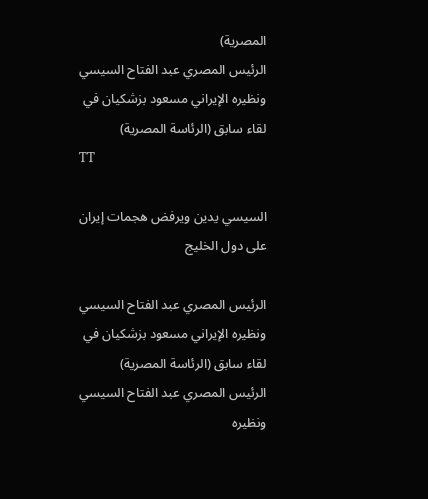المصرية)
الرئيس المصري عبد الفتاح السيسي ونظيره الإيراني مسعود بزشكيان في لقاء سابق (الرئاسة المصرية)
TT

السيسي يدين ويرفض هجمات إيران على دول الخليج

الرئيس المصري عبد الفتاح السيسي ونظيره الإيراني مسعود بزشكيان في لقاء سابق (الرئاسة المصرية)
الرئيس المصري عبد الفتاح السيسي ونظيره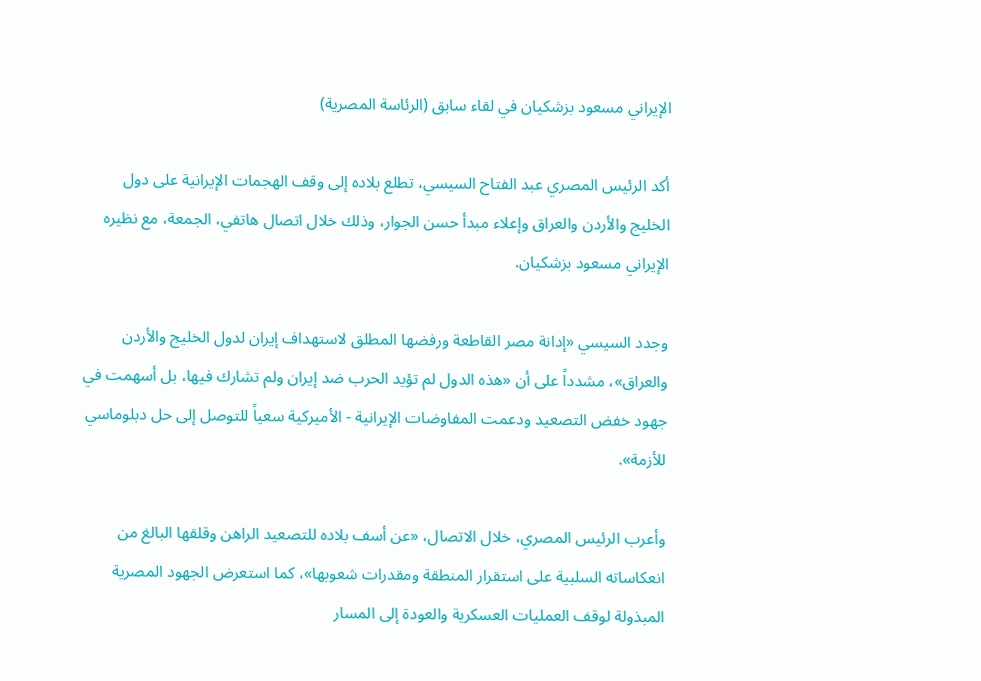الإيراني مسعود بزشكيان في لقاء سابق (الرئاسة المصرية)

أكد الرئيس المصري عبد الفتاح السيسي، تطلع بلاده إلى وقف الهجمات الإيرانية على دول الخليج والأردن والعراق وإعلاء مبدأ حسن الجوار، وذلك خلال اتصال هاتفي، الجمعة، مع نظيره الإيراني مسعود بزشكيان.

وجدد السيسي «إدانة مصر القاطعة ورفضها المطلق لاستهداف إيران لدول الخليج والأردن والعراق»، مشدداً على أن «هذه الدول لم تؤيد الحرب ضد إيران ولم تشارك فيها، بل أسهمت في جهود خفض التصعيد ودعمت المفاوضات الإيرانية - الأميركية سعياً للتوصل إلى حل دبلوماسي للأزمة».

وأعرب الرئيس المصري، خلال الاتصال، «عن أسف بلاده للتصعيد الراهن وقلقها البالغ من انعكاساته السلبية على استقرار المنطقة ومقدرات شعوبها»، كما استعرض الجهود المصرية المبذولة لوقف العمليات العسكرية والعودة إلى المسار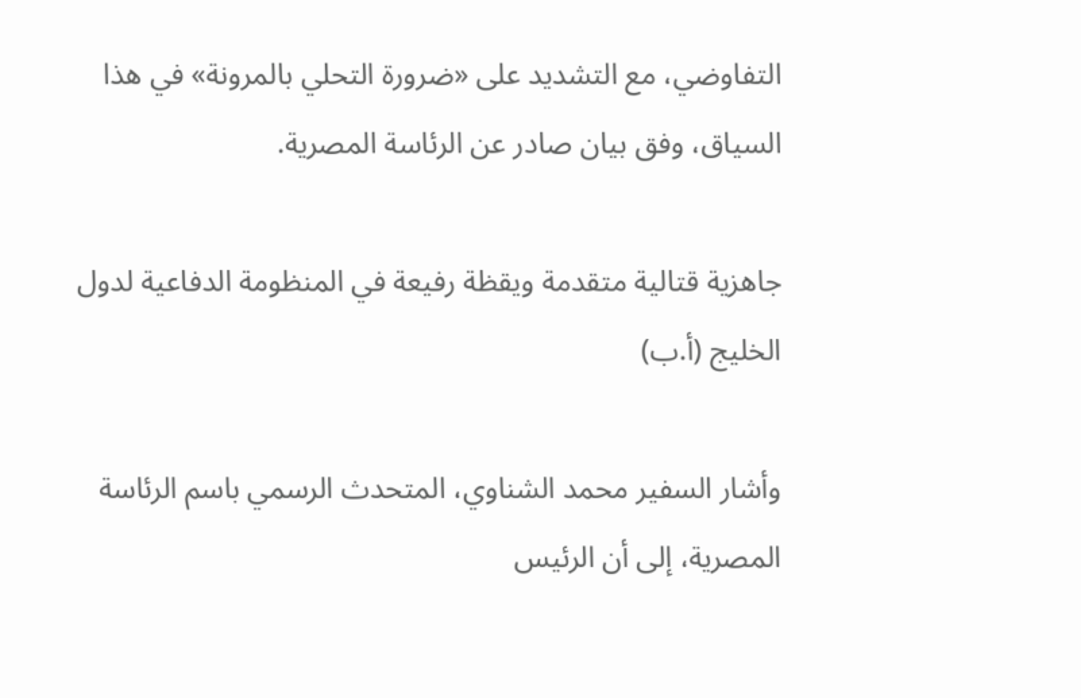التفاوضي، مع التشديد على «ضرورة التحلي بالمرونة» في هذا السياق، وفق بيان صادر عن الرئاسة المصرية.

جاهزية قتالية متقدمة ويقظة رفيعة في المنظومة الدفاعية لدول الخليج (أ.ب)

وأشار السفير محمد الشناوي، المتحدث الرسمي باسم الرئاسة المصرية، إلى أن الرئيس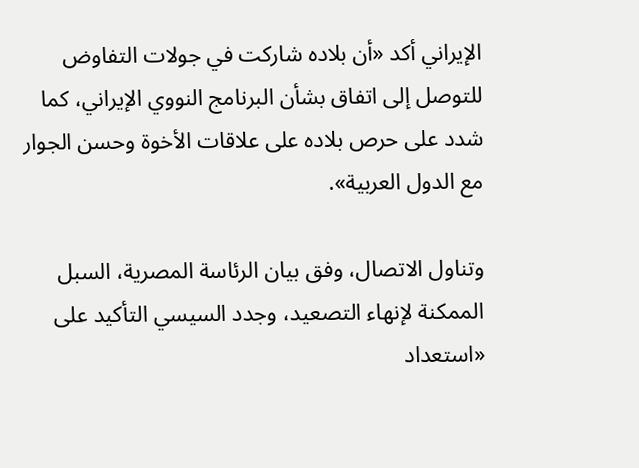الإيراني أكد «أن بلاده شاركت في جولات التفاوض للتوصل إلى اتفاق بشأن البرنامج النووي الإيراني، كما شدد على حرص بلاده على علاقات الأخوة وحسن الجوار مع الدول العربية».

وتناول الاتصال، وفق بيان الرئاسة المصرية، السبل الممكنة لإنهاء التصعيد، وجدد السيسي التأكيد على «استعداد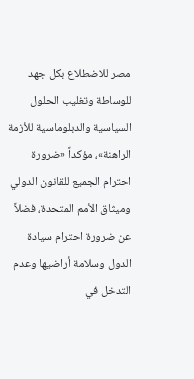مصر للاضطلاع بكل جهد للوساطة وتغليب الحلول السياسية والدبلوماسية للأزمة الراهنة»، مؤكداً «ضرورة احترام الجميع للقانون الدولي وميثاق الأمم المتحدة، فضلاً عن ضرورة احترام سيادة الدول وسلامة أراضيها وعدم التدخل في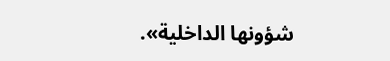شؤونها الداخلية».